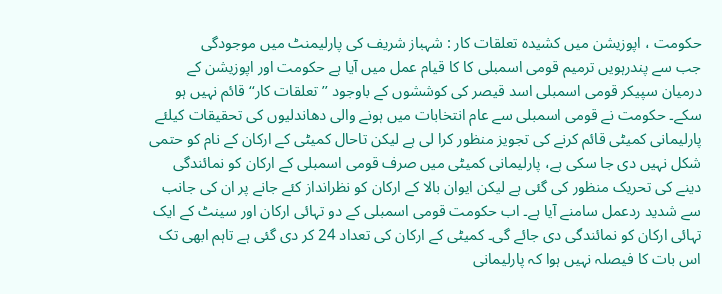حکومت ، اپوزیشن میں کشیدہ تعلقات کار : شہباز شریف کی پارلیمنٹ میں موجودگی
جب سے پندرہویں ترمیم قومی اسمبلی کا کا قیام عمل میں آیا ہے حکومت اور اپوزیشن کے درمیان سپیکر قومی اسمبلی اسد قیصر کی کوششوں کے باوجود ’’تعلقات کار‘‘ قائم نہیں ہو سکے۔ حکومت نے قومی اسمبلی سے عام انتخابات میں ہونے والی دھاندلیوں کی تحقیقات کیلئے پارلیمانی کمیٹی قائم کرنے کی تجویز منظور کرا لی ہے لیکن تاحال کمیٹی کے ارکان کے نام کو حتمی شکل نہیں دی جا سکی ہے، پارلیمانی کمیٹی میں صرف قومی اسمبلی کے ارکان کو نمائندگی دینے کی تحریک منظور کی گئی ہے لیکن ایوان بالا کے ارکان کو نظرانداز کئے جانے پر ان کی جانب سے شدید ردعمل سامنے آیا ہے۔ اب حکومت قومی اسمبلی کے دو تہائی ارکان اور سینٹ کے ایک تہائی ارکان کو نمائندگی دی جائے گی۔ کمیٹی کے ارکان کی تعداد 24 کر دی گئی ہے تاہم ابھی تک اس بات کا فیصلہ نہیں ہوا کہ پارلیمانی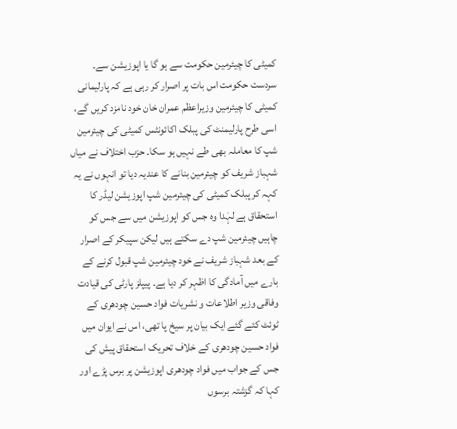کمیٹی کا چیئرمین حکومت سے ہو گا یا اپوزیشن سے۔ سردست حکومت اس بات پر اصرار کر رہی ہے کہ پارلیمانی کمیٹی کا چیئرمین وزیراعظم عمران خان خود نامزد کریں گے، اسی طرح پارلیمنٹ کی پبلک اکائونٹس کمیٹی کی چیئرمین شپ کا معاملہ بھی طے نہیں ہو سکا۔ حزب اختلاف نے میاں شہباز شریف کو چیئرمین بنانے کا عندیہ دیا تو انہوں نے یہ کہہ کر پبلک کمیٹی کی چیئرمین شپ اپوزیشن لیڈر کا استحقاق ہے لہٰدا وہ جس کو اپوزیشن میں سے جس کو چاہیں چیئرمین شپ دے سکتے ہیں لیکن سپیکر کے اصرار کے بعد شہباز شریف نے خود چیئرمین شپ قبول کرنے کے بارے میں آمادگی کا اظہر کر دیا ہے۔ پیپلز پارٹی کی قیادت وفاقی وزیر اطلاعات و نشریات فواد حسین چودھری کے ٹوئٹ کئے گئے ایک بیان پر سیخ پا تھی، اس نے ایوان میں فواد حسین چودھری کے خلاف تحریک استحقاق پیش کی جس کے جواب میں فواد چودھری اپوزیشن پر برس پڑے اور کہا کہ گزشتہ برسوں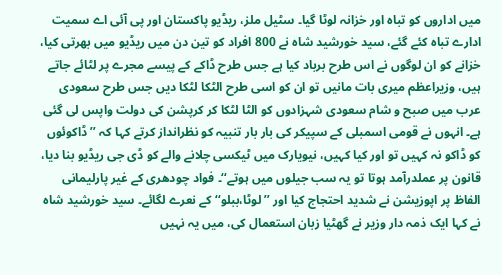میں اداروں کو تباہ اور خزانہ لوٹا گیا۔ سٹیل ملز، ریڈیو پاکستان اور پی آئی اے سمیت ادارے تباہ کئے گئے، سید خورشید شاہ نے 800 افراد کو تین دن میں ریڈیو میں بھرتی کیا، خزانے کو ان لوگوں نے اس طرح برباد کیا ہے جس طرح ڈاکے کے پیسے مجرے پر لٹائے جاتے ہیں، وزیراعظم میری بات مانیں تو ان کو اسی طرح الٹکا لٹکا دیں جس طرح سعودی عرب میں صبح و شام سعودی شہزادوں کو الٹا لٹکا کر کرپشن کی دولت واپس لی گئی ہے۔ انہوں نے قومی اسمبلی کے سپیکر کی بار بار تنبیہ کو نظرانداز کرتے کہا کہ ’’ڈاکوئوں کو ڈاکو نہ کہیں تو اور کیا کہیں، نیویارک میں ٹیکسی چلانے والے کو ڈی جی ریڈیو بنا دیا، قانون پر عملدرآمد ہوتا تو یہ سب جیلوں میں ہوتے‘‘۔ فواد چودھری کے غیر پارلیمانی الفاظ پر اپوزیشن نے شدید احتجاج کیا اور ’’لوٹا،ببلو‘‘ کے نعرے لگائے۔ سید خورشید شاہ نے کہا ایک ذمہ دار وزیر نے گھٹیا زبان استعمال کی، میں یہ نہیں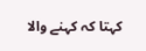کہتا کہ کہنے والا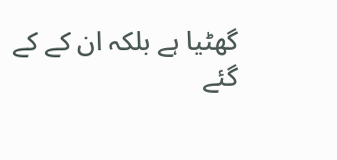گھٹیا ہے بلکہ ان کے کے گئے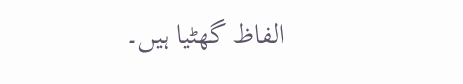الفاظ گھٹیا ہیں۔